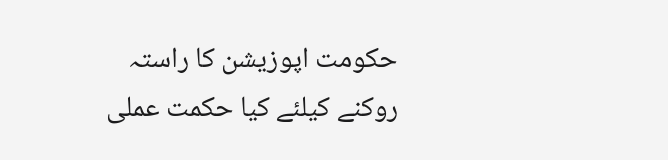حکومت اپوزیشن کا راستہ روکنے کیلئے کیا حکمت عملی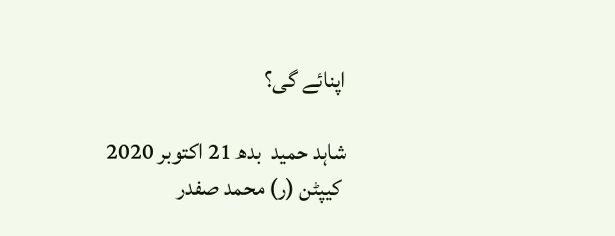اپنائے گی؟

شاہد حمید  بدھ 21 اکتوبر 2020
 کیپٹن (ر) محمد صفدر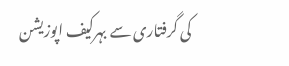کی گرفتاری سے بہرکیف اپوزیشن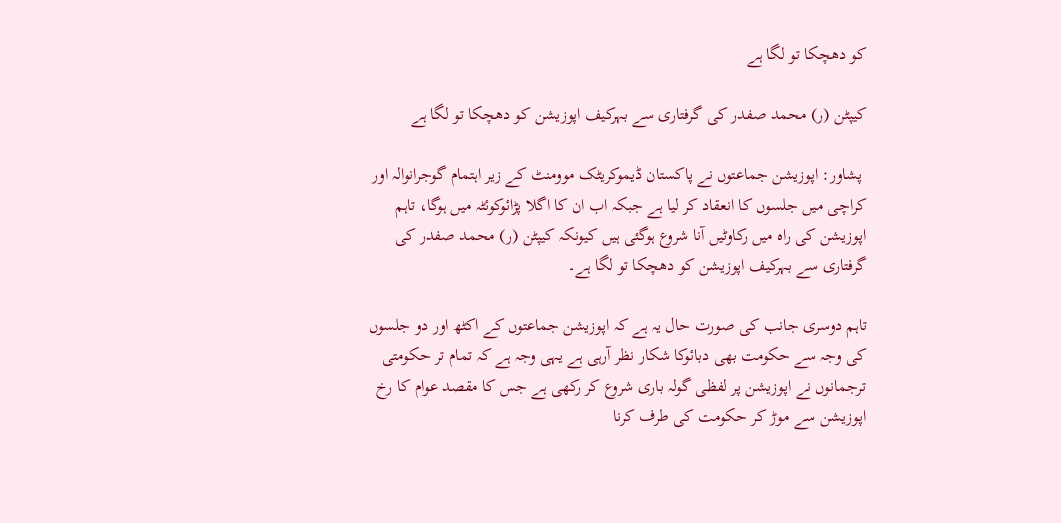کو دھچکا تو لگا ہے

کیپٹن (ر) محمد صفدر کی گرفتاری سے بہرکیف اپوزیشن کو دھچکا تو لگا ہے

 پشاور: اپوزیشن جماعتوں نے پاکستان ڈیموکریٹک موومنٹ کے زیر اہتمام گوجرانوالہ اور کراچی میں جلسوں کا انعقاد کر لیا ہے جبکہ اب ان کا اگلا پڑائوکوئٹہ میں ہوگا، تاہم اپوزیشن کی راہ میں رکاوٹیں آنا شروع ہوگئی ہیں کیونکہ کیپٹن (ر) محمد صفدر کی گرفتاری سے بہرکیف اپوزیشن کو دھچکا تو لگا ہے۔

تاہم دوسری جانب کی صورت حال یہ ہے کہ اپوزیشن جماعتوں کے اکٹھ اور دو جلسوں کی وجہ سے حکومت بھی دبائوکا شکار نظر آرہی ہے یہی وجہ ہے کہ تمام تر حکومتی ترجمانوں نے اپوزیشن پر لفظی گولہ باری شروع کر رکھی ہے جس کا مقصد عوام کا رخ اپوزیشن سے موڑ کر حکومت کی طرف کرنا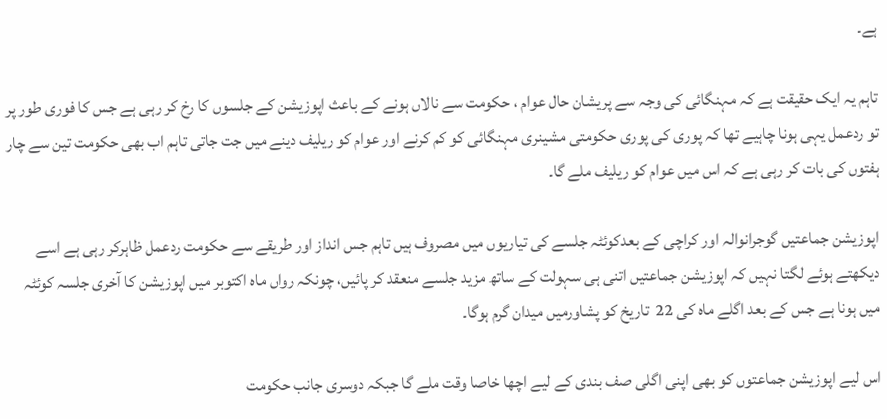ہے۔

تاہم یہ ایک حقیقت ہے کہ مہنگائی کی وجہ سے پریشان حال عوام ، حکومت سے نالاں ہونے کے باعث اپوزیشن کے جلسوں کا رخ کر رہی ہے جس کا فوری طور پر تو ردعمل یہی ہونا چاہیے تھا کہ پوری کی پوری حکومتی مشینری مہنگائی کو کم کرنے اور عوام کو ریلیف دینے میں جت جاتی تاہم اب بھی حکومت تین سے چار ہفتوں کی بات کر رہی ہے کہ اس میں عوام کو ریلیف ملے گا۔

اپوزیشن جماعتیں گوجرانوالہ اور کراچی کے بعدکوئٹہ جلسے کی تیاریوں میں مصروف ہیں تاہم جس انداز اور طریقے سے حکومت ردعمل ظاہرکر رہی ہے اسے دیکھتے ہوئے لگتا نہیں کہ اپوزیشن جماعتیں اتنی ہی سہولت کے ساتھ مزید جلسے منعقد کر پائیں، چونکہ رواں ماہ اکتوبر میں اپوزیشن کا آخری جلسہ کوئٹہ میں ہونا ہے جس کے بعد اگلے ماہ کی 22  تاریخ کو پشاورمیں میدان گرم ہوگا۔

اس لیے اپوزیشن جماعتوں کو بھی اپنی اگلی صف بندی کے لیے اچھا خاصا وقت ملے گا جبکہ دوسری جانب حکومت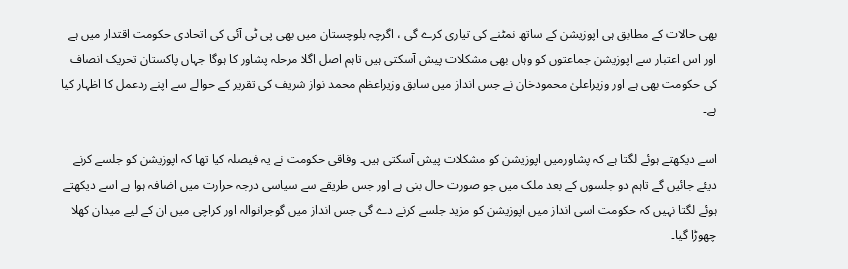بھی حالات کے مطابق ہی اپوزیشن کے ساتھ نمٹنے کی تیاری کرے گی ، اگرچہ بلوچستان میں بھی پی ٹی آئی کی اتحادی حکومت اقتدار میں ہے اور اس اعتبار سے اپوزیشن جماعتوں کو وہاں بھی مشکلات پیش آسکتی ہیں تاہم اصل اگلا مرحلہ پشاور کا ہوگا جہاں پاکستان تحریک انصاف کی حکومت بھی ہے اور وزیراعلیٰ محمودخان نے جس انداز میں سابق وزیراعظم محمد نواز شریف کی تقریر کے حوالے سے اپنے ردعمل کا اظہار کیا ہے۔

اسے دیکھتے ہوئے لگتا ہے کہ پشاورمیں اپوزیشن کو مشکلات پیش آسکتی ہیں۔ وفاقی حکومت نے یہ فیصلہ کیا تھا کہ اپوزیشن کو جلسے کرنے دیئے جائیں گے تاہم دو جلسوں کے بعد ملک میں جو صورت حال بنی ہے اور جس طریقے سے سیاسی درجہ حرارت میں اضافہ ہوا ہے اسے دیکھتے ہوئے لگتا نہیں کہ حکومت اسی انداز میں اپوزیشن کو مزید جلسے کرنے دے گی جس انداز میں گوجرانوالہ اور کراچی میں ان کے لیے میدان کھلا چھوڑا گیا۔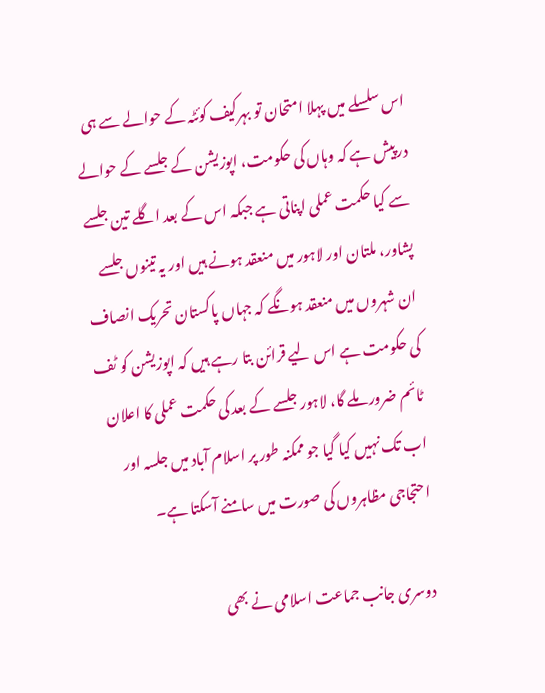اس سلسلے میں پہلا امتحان تو بہرکیف کوئٹہ کے حوالے سے ہی درپیش ہے کہ وہاں کی حکومت، اپوزیشن کے جلسے کے حوالے سے کیا حکمت عملی اپناتی ہے جبکہ اس کے بعد اگلے تین جلسے پشاور، ملتان اور لاہور میں منعقد ہونے ہیں اور یہ تینوں جلسے ان شہروں میں منعقد ہونگے کہ جہاں پاکستان تحریک انصاف کی حکومت ہے اس لیے قرائن بتا رہے ہیں کہ اپوزیشن کو ٹف ٹائم ضرور ملے گا، لاہور جلسے کے بعد کی حکمت عملی کا اعلان اب تک نہیں کیا گیا جو ممکنہ طور پر اسلام آباد میں جلسہ اور احتجاجی مظاہروں کی صورت میں سامنے آسکتا ہے۔

دوسری جانب جماعت اسلامی نے بھی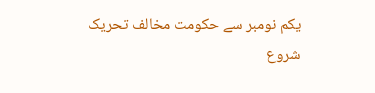یکم نومبر سے حکومت مخالف تحریک شروع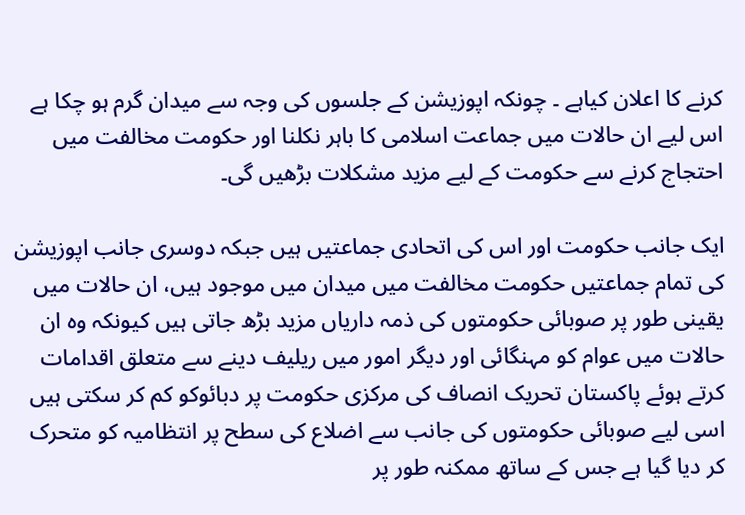کرنے کا اعلان کیاہے ۔ چونکہ اپوزیشن کے جلسوں کی وجہ سے میدان گرم ہو چکا ہے اس لیے ان حالات میں جماعت اسلامی کا باہر نکلنا اور حکومت مخالفت میں احتجاج کرنے سے حکومت کے لیے مزید مشکلات بڑھیں گی۔

ایک جانب حکومت اور اس کی اتحادی جماعتیں ہیں جبکہ دوسری جانب اپوزیشن کی تمام جماعتیں حکومت مخالفت میں میدان میں موجود ہیں، ان حالات میں یقینی طور پر صوبائی حکومتوں کی ذمہ داریاں مزید بڑھ جاتی ہیں کیونکہ وہ ان حالات میں عوام کو مہنگائی اور دیگر امور میں ریلیف دینے سے متعلق اقدامات کرتے ہوئے پاکستان تحریک انصاف کی مرکزی حکومت پر دبائوکو کم کر سکتی ہیں اسی لیے صوبائی حکومتوں کی جانب سے اضلاع کی سطح پر انتظامیہ کو متحرک کر دیا گیا ہے جس کے ساتھ ممکنہ طور پر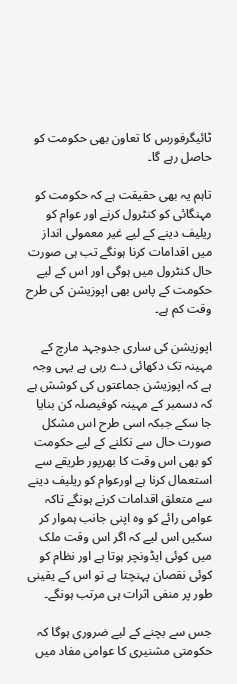ٹائیگرفورس کا تعاون بھی حکومت کو حاصل رہے گا۔

تاہم یہ بھی حقیقت ہے کہ حکومت کو مہنگائی کو کنٹرول کرنے اور عوام کو ریلیف دینے کے لیے غیر معمولی انداز میں اقدامات کرنا ہونگے تب ہی صورت حال کنٹرول میں ہوگی اور اس کے لیے حکومت کے پاس بھی اپوزیشن کی طرح وقت کم ہے۔

اپوزیشن کی ساری جدوجہد مارچ کے مہینہ تک دکھائی دے رہی ہے یہی وجہ ہے کہ اپوزیشن جماعتوں کی کوشش ہے کہ دسمبر کے مہینہ کوفیصلہ کن بنایا جا سکے جبکہ اسی طرح اس مشکل صورت حال سے نکلنے کے لیے حکومت کو بھی اس وقت کا بھرپور طریقے سے استعمال کرنا ہے اورعوام کو ریلیف دینے سے متعلق اقدامات کرنے ہونگے تاکہ عوامی رائے کو وہ اپنی جانب ہموار کر سکیں اس لیے کہ اگر اس وقت ملک میں کوئی ایڈونچر ہوتا ہے اور نظام کو کوئی نقصان پہنچتا ہے تو اس کے یقینی طور پر منفی اثرات ہی مرتب ہونگے۔

جس سے بچنے کے لیے ضروری ہوگا کہ حکومتی مشنیری کا عوامی مفاد میں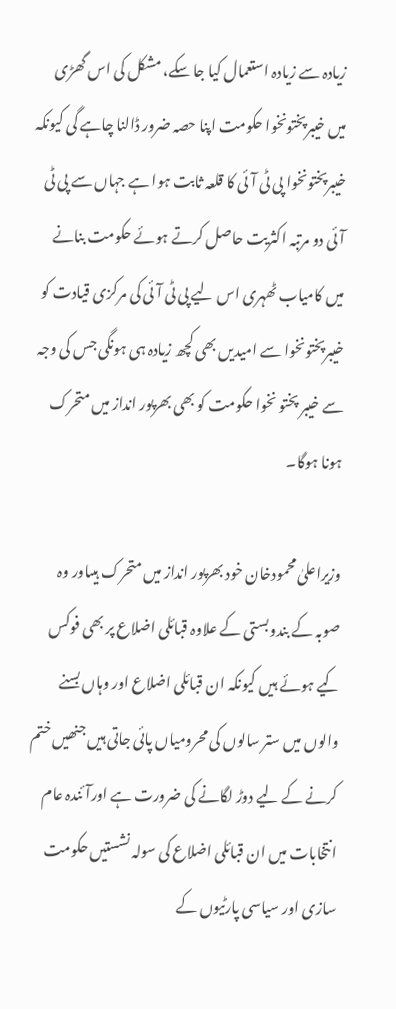زیادہ سے زیادہ استعمال کیا جا سکے، مشکل کی اس گھڑی میں خیبرپختونخوا حکومت اپنا حصہ ضرور ڈالنا چاہے گی کیونکہ خیبرپختونخوا پی ٹی آئی کا قلعہ ثابت ہوا ہے جہاں سے پی ٹی آئی دو مرتبہ اکثریت حاصل کرتے ہوئے حکومت بنانے میں کامیاب ٹھہری اس لیے پی ٹی آئی کی مرکزی قیادت کو خیبرپختونخوا سے امیدیں بھی کچھ زیادہ ہی ہونگی جس کی وجہ سے خیبر پختو نخوا حکومت کو بھی بھرپور انداز میں متحرک ہونا ہوگا۔

وزیراعلیٰ محمودخان خود بھرپور انداز میں متحرک ہیںاور وہ صوبہ کے بندوبستی کے علاوہ قبائلی اضلاع پر بھی فوکس کیے ہوئے ہیں کیونکہ ان قبائلی اضلاع اور وہاں بسنے والوں میں ستر سالوں کی محرومیاں پائی جاتی ہیں جنھیں ختم کرنے کے لیے دوڑ لگانے کی ضرورت ہے اورآئندہ عام انتخابات میں ان قبائلی اضلاع کی سولہ نشستیں حکومت سازی اور سیاسی پارٹیوں کے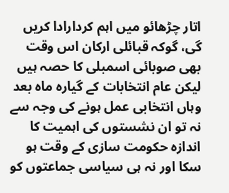اتار چڑھائو میں اہم کردارادا کریں گی، گوکہ قبائلی ارکان اس وقت بھی صوبائی اسمبلی کا حصہ ہیں لیکن عام انتخابات کے گیارہ ماہ بعد وہاں انتخابی عمل ہونے کی وجہ سے نہ تو ان نشستوں کی اہمیت کا اندازہ حکومت سازی کے وقت ہو سکا اور نہ ہی سیاسی جماعتوں کو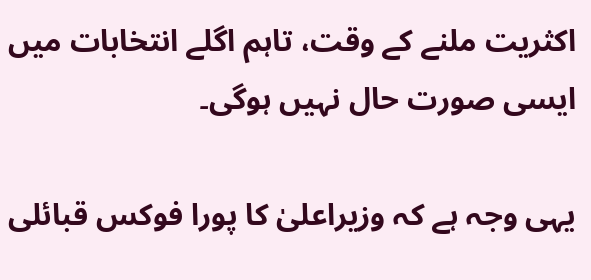اکثریت ملنے کے وقت، تاہم اگلے انتخابات میں ایسی صورت حال نہیں ہوگی۔

یہی وجہ ہے کہ وزیراعلیٰ کا پورا فوکس قبائلی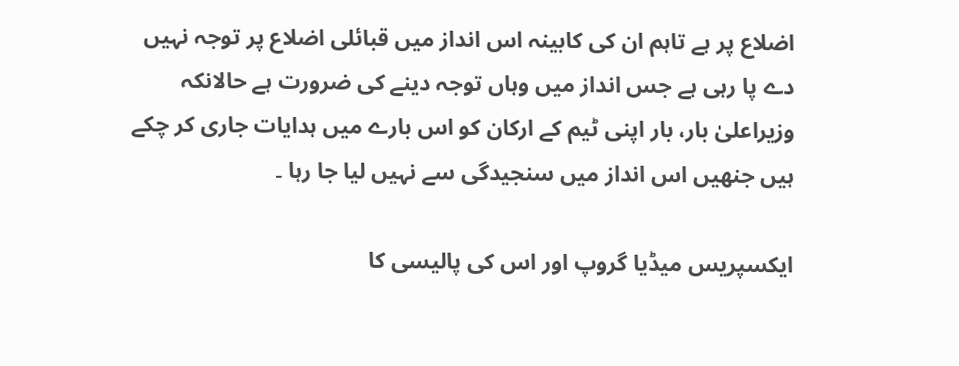اضلاع پر ہے تاہم ان کی کابینہ اس انداز میں قبائلی اضلاع پر توجہ نہیں دے پا رہی ہے جس انداز میں وہاں توجہ دینے کی ضرورت ہے حالانکہ وزیراعلیٰ بار، بار اپنی ٹیم کے ارکان کو اس بارے میں ہدایات جاری کر چکے ہیں جنھیں اس انداز میں سنجیدگی سے نہیں لیا جا رہا ۔

ایکسپریس میڈیا گروپ اور اس کی پالیسی کا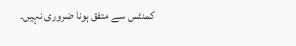کمنٹس سے متفق ہونا ضروری نہیں۔